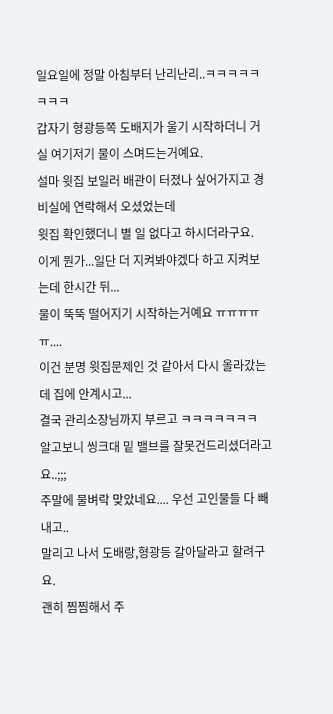일요일에 정말 아침부터 난리난리..ㅋㅋㅋㅋㅋㅋㅋㅋ
갑자기 형광등쪽 도배지가 울기 시작하더니 거실 여기저기 물이 스며드는거예요.
설마 윗집 보일러 배관이 터졌나 싶어가지고 경비실에 연락해서 오셨었는데
윗집 확인했더니 별 일 없다고 하시더라구요.
이게 뭔가...일단 더 지켜봐야겠다 하고 지켜보는데 한시간 뒤...
물이 뚝뚝 떨어지기 시작하는거예요 ㅠㅠㅠㅠㅠ....
이건 분명 윗집문제인 것 같아서 다시 올라갔는데 집에 안계시고...
결국 관리소장님까지 부르고 ㅋㅋㅋㅋㅋㅋㅋ
알고보니 씽크대 밑 밸브를 잘못건드리셨더라고요..;;;
주말에 물벼락 맞았네요.... 우선 고인물들 다 빼내고..
말리고 나서 도배랑,형광등 갈아달라고 할려구요.
괜히 찜찜해서 주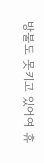방불도 못키고 있어여 휴